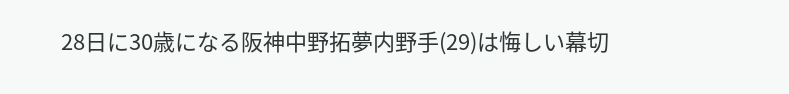28日に30歳になる阪神中野拓夢内野手(29)は悔しい幕切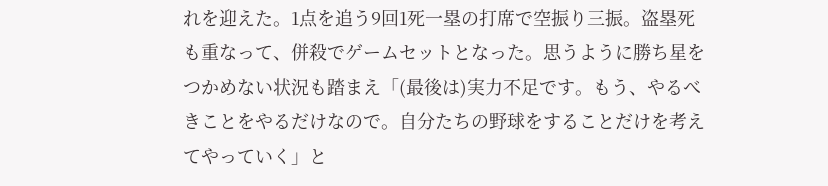れを迎えた。1点を追う9回1死一塁の打席で空振り三振。盗塁死も重なって、併殺でゲームセットとなった。思うように勝ち星をつかめない状況も踏まえ「(最後は)実力不足です。もう、やるべきことをやるだけなので。自分たちの野球をすることだけを考えてやっていく」と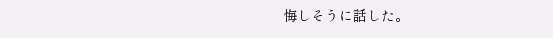悔しそうに話した。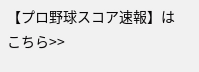【プロ野球スコア速報】はこちら>>